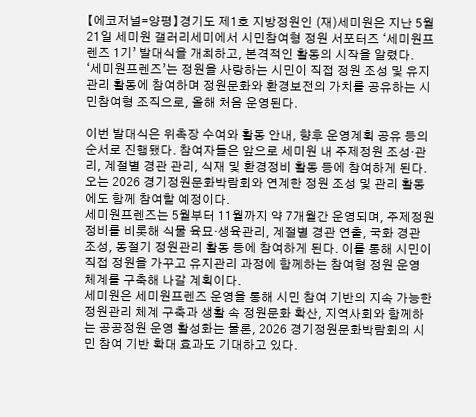【에코저널=양평】경기도 제1호 지방정원인 (재)세미원은 지난 5월 21일 세미원 갤러리세미에서 시민참여형 정원 서포터즈 ‘세미원프렌즈 1기’ 발대식을 개최하고, 본격적인 활동의 시작을 알렸다.
‘세미원프렌즈’는 정원을 사랑하는 시민이 직접 정원 조성 및 유지관리 활동에 참여하며 정원문화와 환경보전의 가치를 공유하는 시민참여형 조직으로, 올해 처음 운영된다.

이번 발대식은 위촉장 수여와 활동 안내, 향후 운영계획 공유 등의 순서로 진행됐다. 참여자들은 앞으로 세미원 내 주제정원 조성·관리, 계절별 경관 관리, 식재 및 환경정비 활동 등에 참여하게 된다. 오는 2026 경기정원문화박람회와 연계한 정원 조성 및 관리 활동에도 함께 참여할 예정이다.
세미원프렌즈는 5월부터 11월까지 약 7개월간 운영되며, 주제정원 정비를 비롯해 식물 육묘·생육관리, 계절별 경관 연출, 국화 경관 조성, 동절기 정원관리 활동 등에 참여하게 된다. 이를 통해 시민이 직접 정원을 가꾸고 유지관리 과정에 함께하는 참여형 정원 운영 체계를 구축해 나갈 계획이다.
세미원은 세미원프렌즈 운영을 통해 시민 참여 기반의 지속 가능한 정원관리 체계 구축과 생활 속 정원문화 확산, 지역사회와 함께하는 공공정원 운영 활성화는 물론, 2026 경기정원문화박람회의 시민 참여 기반 확대 효과도 기대하고 있다.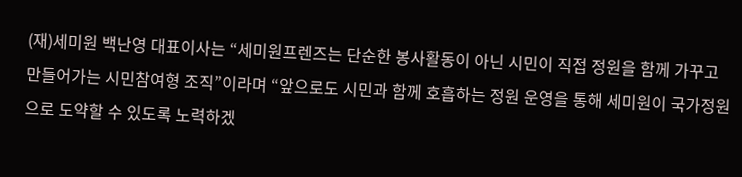(재)세미원 백난영 대표이사는 “세미원프렌즈는 단순한 봉사활동이 아닌 시민이 직접 정원을 함께 가꾸고 만들어가는 시민참여형 조직”이라며 “앞으로도 시민과 함께 호흡하는 정원 운영을 통해 세미원이 국가정원으로 도약할 수 있도록 노력하겠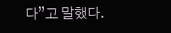다”고 말했다.